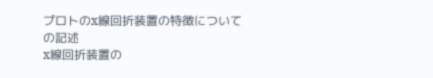プロトのx線回折装置の特徴についての記述
x線回折装置の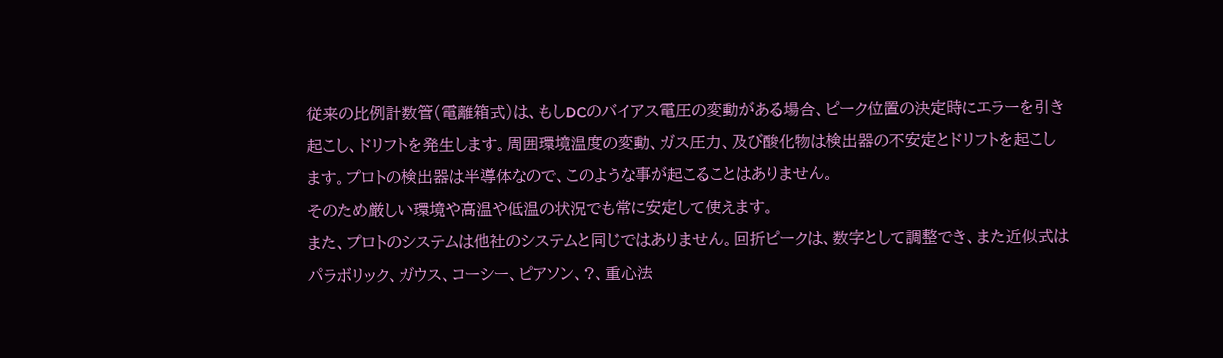従来の比例計数管(電離箱式)は、もしDCのバイアス電圧の変動がある場合、ピーク位置の決定時にエラーを引き起こし、ドリフトを発生します。周囲環境温度の変動、ガス圧力、及び酸化物は検出器の不安定とドリフトを起こします。プロトの検出器は半導体なので、このような事が起こることはありません。
そのため厳しい環境や高温や低温の状況でも常に安定して使えます。
また、プロトのシステムは他社のシステムと同じではありません。回折ピークは、数字として調整でき、また近似式はパラボリック、ガウス、コーシー、ピアソン、?、重心法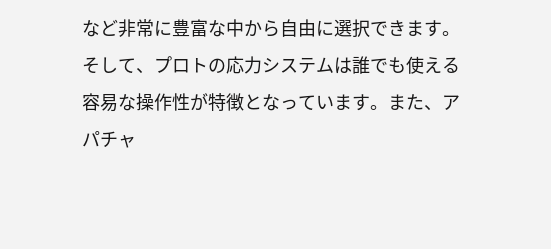など非常に豊富な中から自由に選択できます。そして、プロトの応力システムは誰でも使える容易な操作性が特徴となっています。また、アパチャ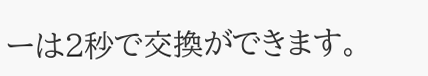ーは2秒で交換ができます。